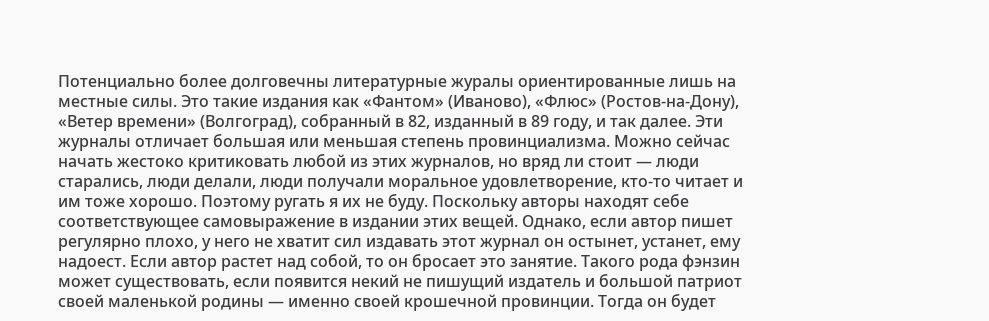Потенциально более долговечны литературные журалы ориентированные лишь на местные силы. Это такие издания как «Фантом» (Иваново), «Флюс» (Ростов-на-Дону), «Ветер времени» (Волгоград), собранный в 82, изданный в 89 году, и так далее. Эти журналы отличает большая или меньшая степень провинциализма. Можно сейчас начать жестоко критиковать любой из этих журналов, но вряд ли стоит — люди старались, люди делали, люди получали моральное удовлетворение, кто-то читает и им тоже хорошо. Поэтому ругать я их не буду. Поскольку авторы находят себе соответствующее самовыражение в издании этих вещей. Однако, если автор пишет регулярно плохо, у него не хватит сил издавать этот журнал он остынет, устанет, ему надоест. Если автор растет над собой, то он бросает это занятие. Такого рода фэнзин может существовать, если появится некий не пишущий издатель и большой патриот своей маленькой родины — именно своей крошечной провинции. Тогда он будет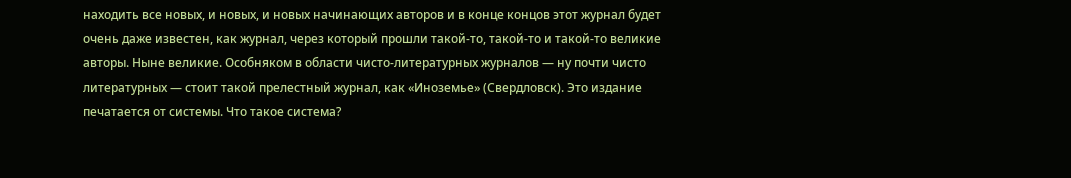находить все новых, и новых, и новых начинающих авторов и в конце концов этот журнал будет очень даже известен, как журнал, через который прошли такой-то, такой-то и такой-то великие авторы. Ныне великие. Особняком в области чисто-литературных журналов — ну почти чисто литературных — стоит такой прелестный журнал, как «Иноземье» (Свердловск). Это издание печатается от системы. Что такое система?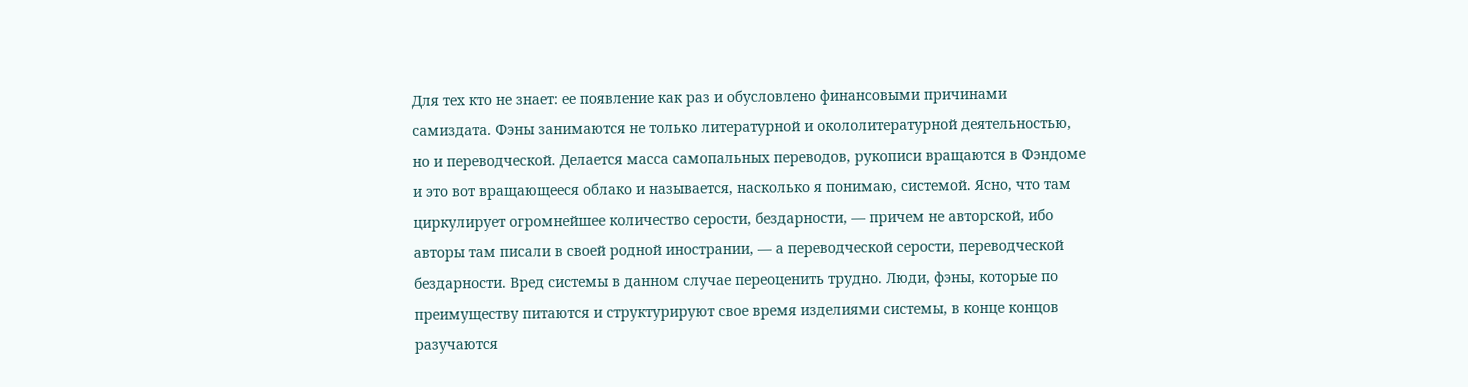Для тех кто не знает: ее появление как раз и обусловлено финансовыми причинами самиздата. Фэны занимаются не только литературной и окололитературной деятельностью, но и переводческой. Делается масса самопальных переводов, рукописи вращаются в Фэндоме и это вот вращающееся облако и называется, насколько я понимаю, системой. Ясно, что там циркулирует огромнейшее количество серости, бездарности, — причем не авторской, ибо авторы там писали в своей родной инострании, — а переводческой серости, переводческой бездарности. Вред системы в данном случае переоценить трудно. Люди, фэны, которые по преимуществу питаются и структурируют свое время изделиями системы, в конце концов разучаются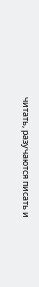читать, разучаются писать и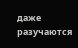даже разучаются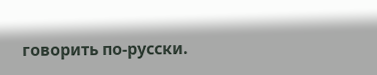говорить по-русски.